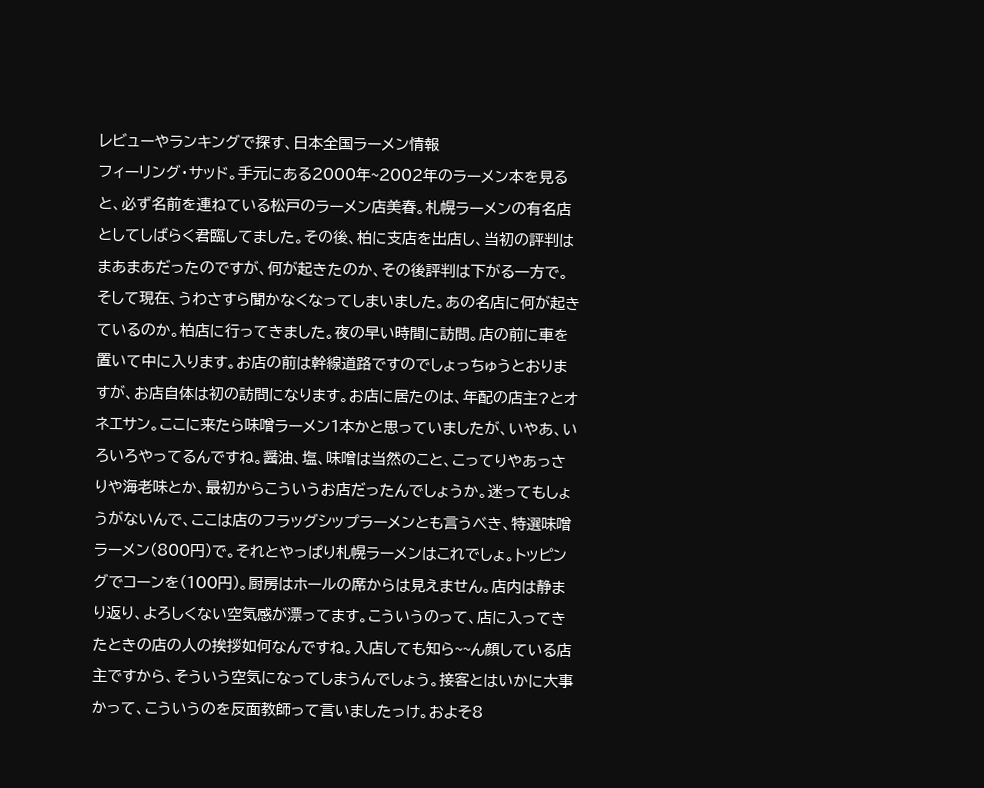レビューやランキングで探す、日本全国ラーメン情報
フィーリング・サッド。手元にある2000年~2002年のラーメン本を見ると、必ず名前を連ねている松戸のラーメン店美春。札幌ラーメンの有名店としてしばらく君臨してました。その後、柏に支店を出店し、当初の評判はまあまあだったのですが、何が起きたのか、その後評判は下がる一方で。そして現在、うわさすら聞かなくなってしまいました。あの名店に何が起きているのか。柏店に行ってきました。夜の早い時間に訪問。店の前に車を置いて中に入ります。お店の前は幹線道路ですのでしょっちゅうとおりますが、お店自体は初の訪問になります。お店に居たのは、年配の店主?とオネエサン。ここに来たら味噌ラーメン1本かと思っていましたが、いやあ、いろいろやってるんですね。醤油、塩、味噌は当然のこと、こってりやあっさりや海老味とか、最初からこういうお店だったんでしょうか。迷ってもしょうがないんで、ここは店のフラッグシップラーメンとも言うべき、特選味噌ラーメン(800円)で。それとやっぱり札幌ラーメンはこれでしょ。トッピングでコーンを(100円)。厨房はホールの席からは見えません。店内は静まり返り、よろしくない空気感が漂ってます。こういうのって、店に入ってきたときの店の人の挨拶如何なんですね。入店しても知ら~~ん顔している店主ですから、そういう空気になってしまうんでしょう。接客とはいかに大事かって、こういうのを反面教師って言いましたっけ。およそ8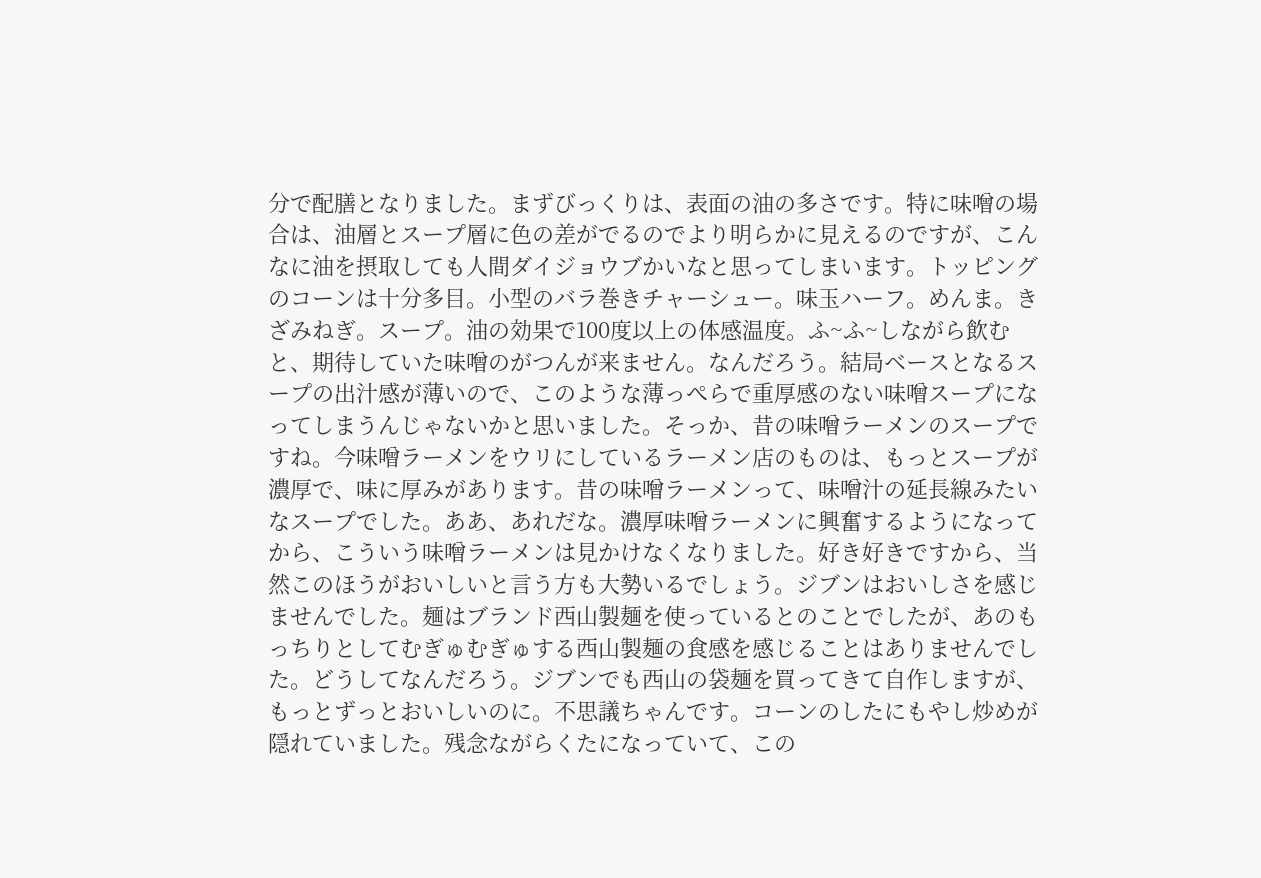分で配膳となりました。まずびっくりは、表面の油の多さです。特に味噌の場合は、油層とスープ層に色の差がでるのでより明らかに見えるのですが、こんなに油を摂取しても人間ダイジョウブかいなと思ってしまいます。トッピングのコーンは十分多目。小型のバラ巻きチャーシュー。味玉ハーフ。めんま。きざみねぎ。スープ。油の効果で100度以上の体感温度。ふ~ふ~しながら飲むと、期待していた味噌のがつんが来ません。なんだろう。結局ベースとなるスープの出汁感が薄いので、このような薄っぺらで重厚感のない味噌スープになってしまうんじゃないかと思いました。そっか、昔の味噌ラーメンのスープですね。今味噌ラーメンをウリにしているラーメン店のものは、もっとスープが濃厚で、味に厚みがあります。昔の味噌ラーメンって、味噌汁の延長線みたいなスープでした。ああ、あれだな。濃厚味噌ラーメンに興奮するようになってから、こういう味噌ラーメンは見かけなくなりました。好き好きですから、当然このほうがおいしいと言う方も大勢いるでしょう。ジブンはおいしさを感じませんでした。麺はブランド西山製麺を使っているとのことでしたが、あのもっちりとしてむぎゅむぎゅする西山製麺の食感を感じることはありませんでした。どうしてなんだろう。ジブンでも西山の袋麺を買ってきて自作しますが、もっとずっとおいしいのに。不思議ちゃんです。コーンのしたにもやし炒めが隠れていました。残念ながらくたになっていて、この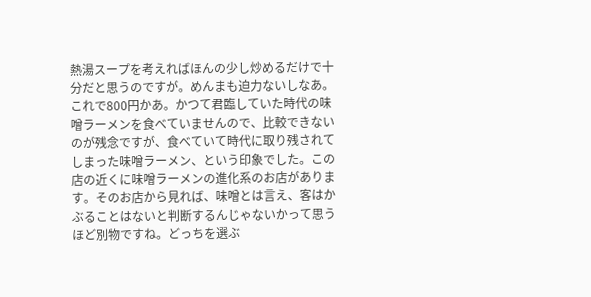熱湯スープを考えればほんの少し炒めるだけで十分だと思うのですが。めんまも迫力ないしなあ。これで800円かあ。かつて君臨していた時代の味噌ラーメンを食べていませんので、比較できないのが残念ですが、食べていて時代に取り残されてしまった味噌ラーメン、という印象でした。この店の近くに味噌ラーメンの進化系のお店があります。そのお店から見れば、味噌とは言え、客はかぶることはないと判断するんじゃないかって思うほど別物ですね。どっちを選ぶ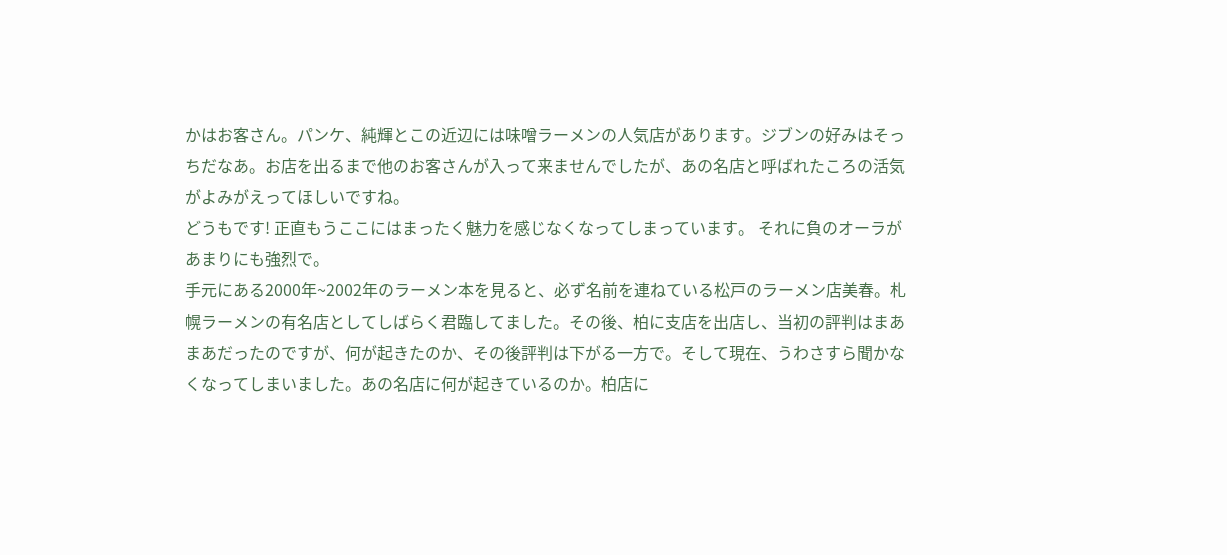かはお客さん。パンケ、純輝とこの近辺には味噌ラーメンの人気店があります。ジブンの好みはそっちだなあ。お店を出るまで他のお客さんが入って来ませんでしたが、あの名店と呼ばれたころの活気がよみがえってほしいですね。
どうもです! 正直もうここにはまったく魅力を感じなくなってしまっています。 それに負のオーラがあまりにも強烈で。
手元にある2000年~2002年のラーメン本を見ると、必ず名前を連ねている松戸のラーメン店美春。札幌ラーメンの有名店としてしばらく君臨してました。その後、柏に支店を出店し、当初の評判はまあまあだったのですが、何が起きたのか、その後評判は下がる一方で。そして現在、うわさすら聞かなくなってしまいました。あの名店に何が起きているのか。柏店に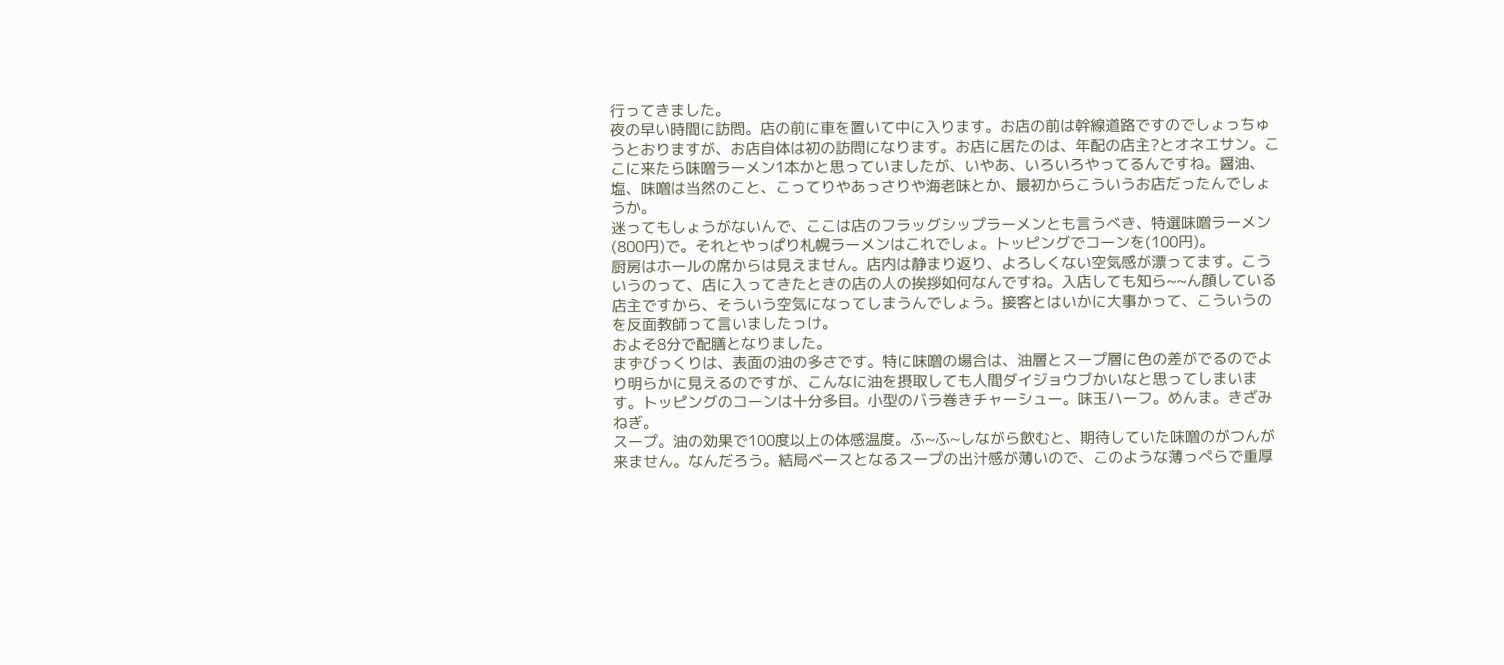行ってきました。
夜の早い時間に訪問。店の前に車を置いて中に入ります。お店の前は幹線道路ですのでしょっちゅうとおりますが、お店自体は初の訪問になります。お店に居たのは、年配の店主?とオネエサン。ここに来たら味噌ラーメン1本かと思っていましたが、いやあ、いろいろやってるんですね。醤油、塩、味噌は当然のこと、こってりやあっさりや海老味とか、最初からこういうお店だったんでしょうか。
迷ってもしょうがないんで、ここは店のフラッグシップラーメンとも言うべき、特選味噌ラーメン(800円)で。それとやっぱり札幌ラーメンはこれでしょ。トッピングでコーンを(100円)。
厨房はホールの席からは見えません。店内は静まり返り、よろしくない空気感が漂ってます。こういうのって、店に入ってきたときの店の人の挨拶如何なんですね。入店しても知ら~~ん顔している店主ですから、そういう空気になってしまうんでしょう。接客とはいかに大事かって、こういうのを反面教師って言いましたっけ。
およそ8分で配膳となりました。
まずびっくりは、表面の油の多さです。特に味噌の場合は、油層とスープ層に色の差がでるのでより明らかに見えるのですが、こんなに油を摂取しても人間ダイジョウブかいなと思ってしまいます。トッピングのコーンは十分多目。小型のバラ巻きチャーシュー。味玉ハーフ。めんま。きざみねぎ。
スープ。油の効果で100度以上の体感温度。ふ~ふ~しながら飲むと、期待していた味噌のがつんが来ません。なんだろう。結局ベースとなるスープの出汁感が薄いので、このような薄っぺらで重厚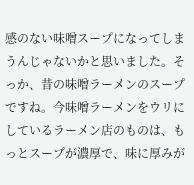感のない味噌スープになってしまうんじゃないかと思いました。そっか、昔の味噌ラーメンのスープですね。今味噌ラーメンをウリにしているラーメン店のものは、もっとスープが濃厚で、味に厚みが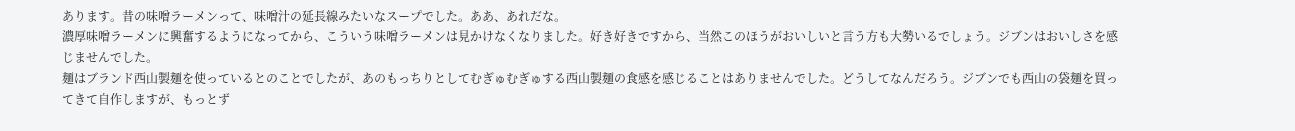あります。昔の味噌ラーメンって、味噌汁の延長線みたいなスープでした。ああ、あれだな。
濃厚味噌ラーメンに興奮するようになってから、こういう味噌ラーメンは見かけなくなりました。好き好きですから、当然このほうがおいしいと言う方も大勢いるでしょう。ジブンはおいしさを感じませんでした。
麺はブランド西山製麺を使っているとのことでしたが、あのもっちりとしてむぎゅむぎゅする西山製麺の食感を感じることはありませんでした。どうしてなんだろう。ジブンでも西山の袋麺を買ってきて自作しますが、もっとず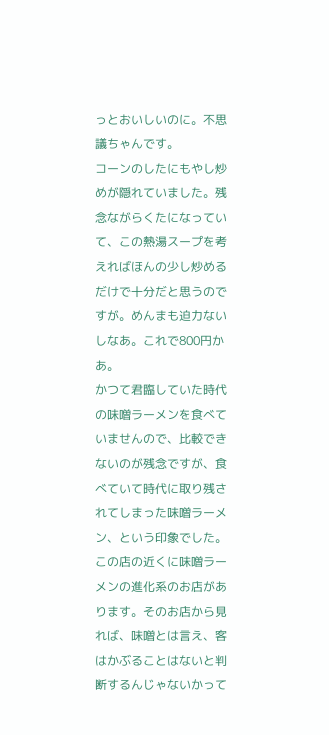っとおいしいのに。不思議ちゃんです。
コーンのしたにもやし炒めが隠れていました。残念ながらくたになっていて、この熱湯スープを考えればほんの少し炒めるだけで十分だと思うのですが。めんまも迫力ないしなあ。これで800円かあ。
かつて君臨していた時代の味噌ラーメンを食べていませんので、比較できないのが残念ですが、食べていて時代に取り残されてしまった味噌ラーメン、という印象でした。この店の近くに味噌ラーメンの進化系のお店があります。そのお店から見れば、味噌とは言え、客はかぶることはないと判断するんじゃないかって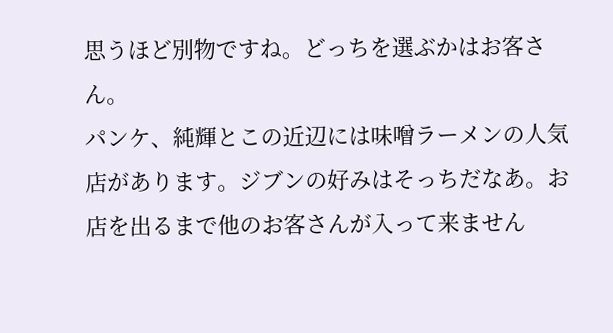思うほど別物ですね。どっちを選ぶかはお客さん。
パンケ、純輝とこの近辺には味噌ラーメンの人気店があります。ジブンの好みはそっちだなあ。お店を出るまで他のお客さんが入って来ません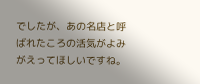でしたが、あの名店と呼ばれたころの活気がよみがえってほしいですね。